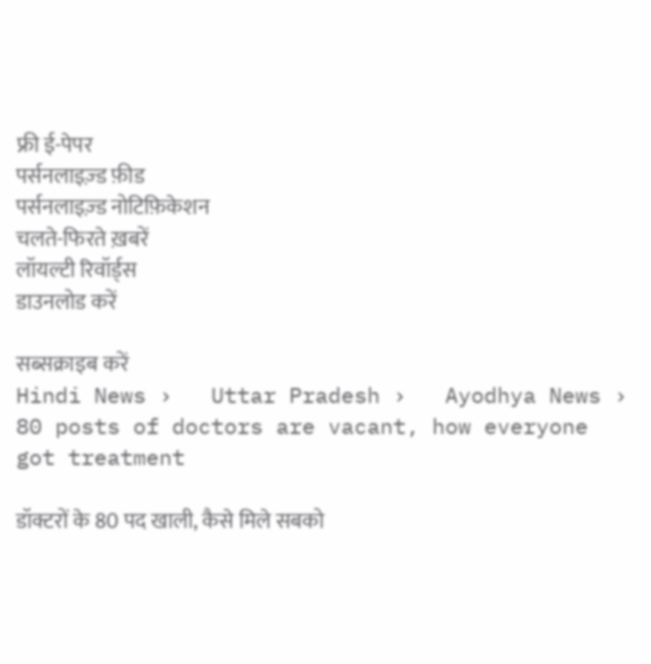फ्री ई-पेपर
पर्सनलाइज़्ड फ़ीड
पर्सनलाइज़्ड नोटिफ़िकेशन
चलते-फिरते ख़बरें
लॉयल्टी रिवॉर्ड्स
डाउनलोड करें

सब्सक्राइब करें
Hindi News ›   Uttar Pradesh ›   Ayodhya News ›   80 posts of doctors are vacant, how everyone got treatment

डॉक्टरों के 80 पद खाली, कैसे मिले सबको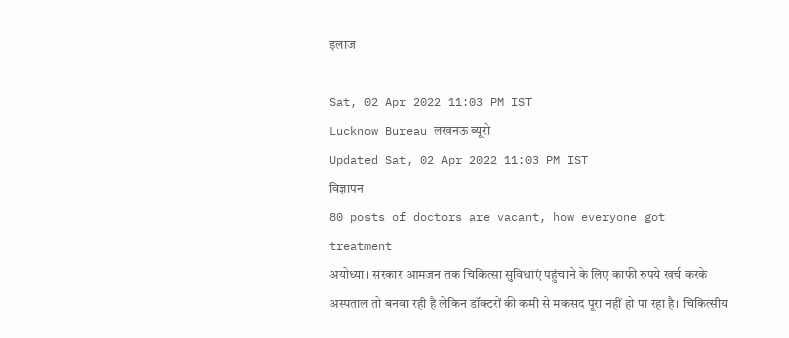इलाज

Sat, 02 Apr 2022 11:03 PM IST
Lucknow Bureau लखनऊ ब्यूरो
Updated Sat, 02 Apr 2022 11:03 PM IST
विज्ञापन
80 posts of doctors are vacant, how everyone got treatment
अयोध्या। सरकार आमजन तक चिकित्सा सुविधाएं पहुंचाने के लिए काफी रुपये खर्च करके अस्पताल तो बनवा रही है लेकिन डॉक्टरों की कमी से मकसद पूरा नहीं हो पा रहा है। चिकित्सीय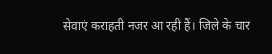सेवाएं कराहती नजर आ रही हैं। जिले के चार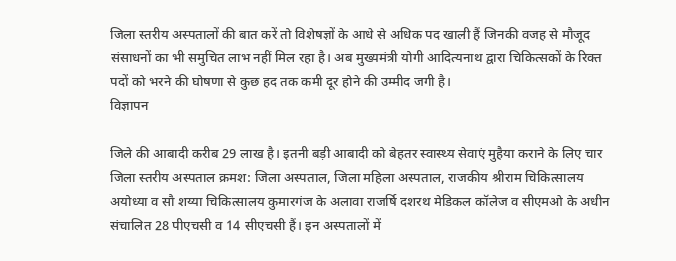जिला स्तरीय अस्पतालों की बात करें तो विशेषज्ञों के आधे से अधिक पद खाली हैं जिनकी वजह से मौजूद संसाधनों का भी समुचित लाभ नहीं मिल रहा है। अब मुख्यमंत्री योगी आदित्यनाथ द्वारा चिकित्सकों के रिक्त पदों को भरने की घोषणा से कुछ हद तक कमी दूर होने की उम्मीद जगी है।
विज्ञापन

जिले की आबादी करीब 29 लाख है। इतनी बड़ी आबादी को बेहतर स्वास्थ्य सेवाएं मुहैया कराने के लिए चार जिला स्तरीय अस्पताल क्रमश: जिला अस्पताल, जिला महिला अस्पताल, राजकीय श्रीराम चिकित्सालय अयोध्या व सौ शय्या चिकित्सालय कुमारगंज के अलावा राजर्षि दशरथ मेडिकल कॉलेज व सीएमओ के अधीन संचालित 28 पीएचसी व 14 सीएचसी हैं। इन अस्पतालों में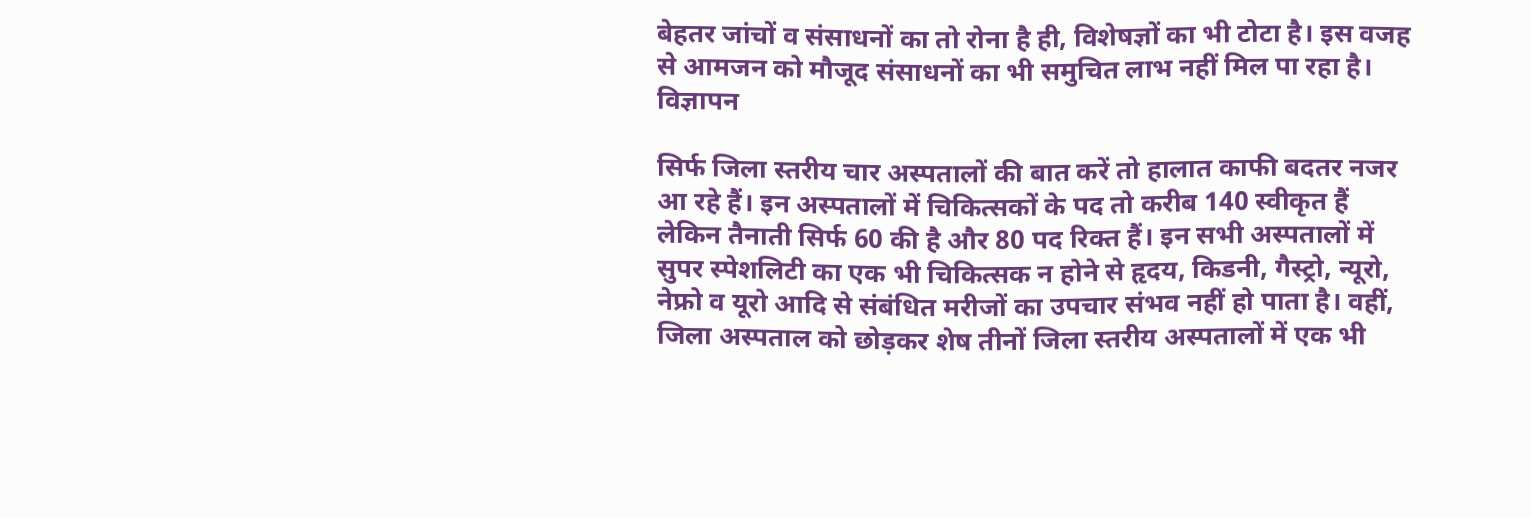बेहतर जांचों व संसाधनों का तो रोना है ही, विशेषज्ञों का भी टोटा है। इस वजह से आमजन को मौजूद संसाधनों का भी समुचित लाभ नहीं मिल पा रहा है।
विज्ञापन

सिर्फ जिला स्तरीय चार अस्पतालों की बात करें तो हालात काफी बदतर नजर आ रहे हैं। इन अस्पतालों में चिकित्सकों के पद तो करीब 140 स्वीकृत हैं लेकिन तैनाती सिर्फ 60 की है और 80 पद रिक्त हैं। इन सभी अस्पतालों में सुपर स्पेशलिटी का एक भी चिकित्सक न होने से हृदय, किडनी, गैस्ट्रो, न्यूरो, नेफ्रो व यूरो आदि से संबंधित मरीजों का उपचार संभव नहीं हो पाता है। वहीं, जिला अस्पताल को छोड़कर शेष तीनों जिला स्तरीय अस्पतालों में एक भी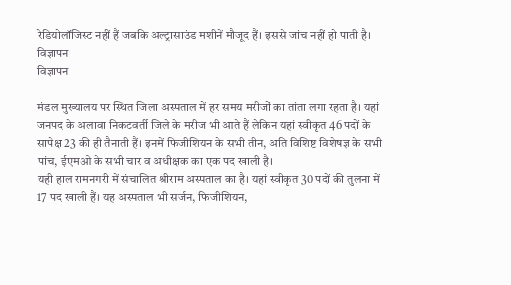रेडियोलॉजिस्ट नहीं हैं जबकि अल्ट्रासाउंड मशीनें मौजूद हैं। इससे जांच नहीं हो पाती है।
विज्ञापन
विज्ञापन

मंडल मुख्यालय पर स्थित जिला अस्पताल में हर समय मरीजों का तांता लगा रहता है। यहां जनपद के अलावा निकटवर्ती जिले के मरीज भी आते हैं लेकिन यहां स्वीकृत 46 पदों के सापेक्ष 23 की ही तैनाती हैं। इनमें फिजीशियन के सभी तीन, अति विशिष्ट विशेषज्ञ के सभी पांच, ईएमओ के सभी चार व अधीक्षक का एक पद खाली है।
यही हाल रामनगरी में संचालित श्रीराम अस्पताल का है। यहां स्वीकृत 30 पदों की तुलना में 17 पद खाली हैं। यह अस्पताल भी सर्जन, फिजीशियन,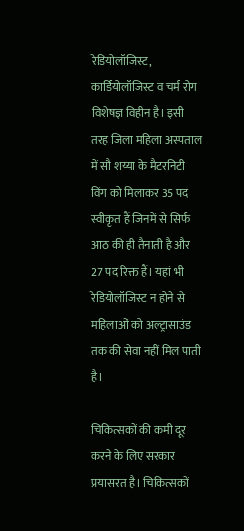रेडियोलॉजिस्ट, कार्डियोलॉजिस्ट व चर्म रोग विशेषज्ञ विहीन है। इसी तरह जिला महिला अस्पताल में सौ शय्या के मैटरनिटी विंग को मिलाकर 35 पद स्वीकृत हैं जिनमें से सिर्फ आठ की ही तैनाती है और 27 पद रिक्त हैं। यहां भी रेडियोलॉजिस्ट न होने से महिलाओं को अल्ट्रासाउंड तक की सेवा नहीं मिल पाती है।

चिकित्सकों की कमी दूर करने के लिए सरकार प्रयासरत है। चिकित्सकों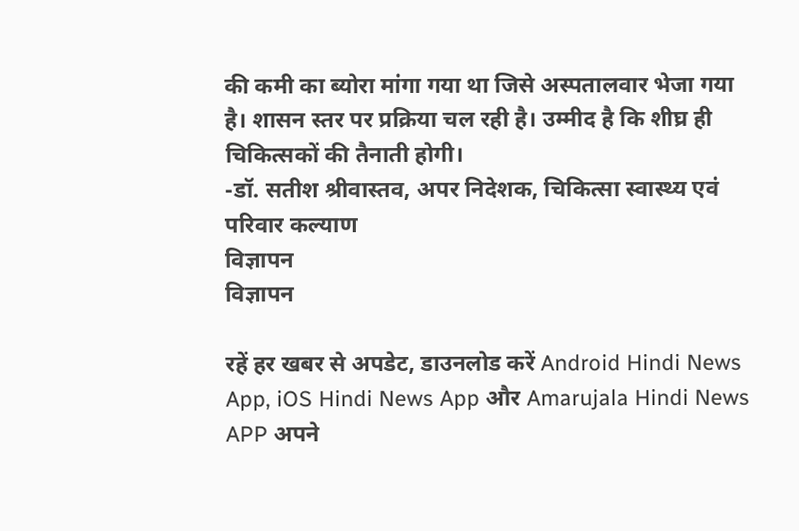की कमी का ब्योरा मांगा गया था जिसे अस्पतालवार भेजा गया है। शासन स्तर पर प्रक्रिया चल रही है। उम्मीद है कि शीघ्र ही चिकित्सकों की तैनाती होगी।
-डॉ. सतीश श्रीवास्तव, अपर निदेशक, चिकित्सा स्वास्थ्य एवं परिवार कल्याण
विज्ञापन
विज्ञापन

रहें हर खबर से अपडेट, डाउनलोड करें Android Hindi News App, iOS Hindi News App और Amarujala Hindi News APP अपने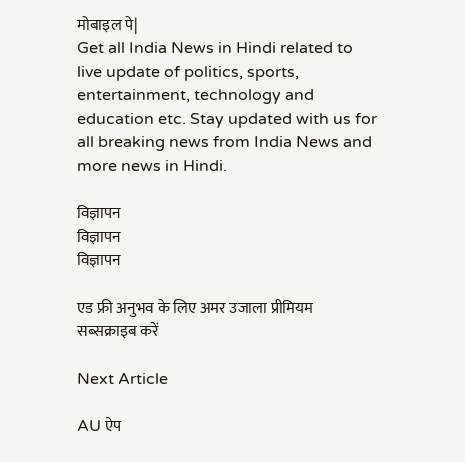मोबाइल पे|
Get all India News in Hindi related to live update of politics, sports, entertainment, technology and education etc. Stay updated with us for all breaking news from India News and more news in Hindi.

विज्ञापन
विज्ञापन
विज्ञापन

एड फ्री अनुभव के लिए अमर उजाला प्रीमियम सब्सक्राइब करें

Next Article

AU ऐप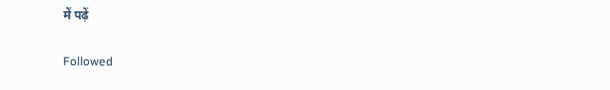में पढ़ें

Followed